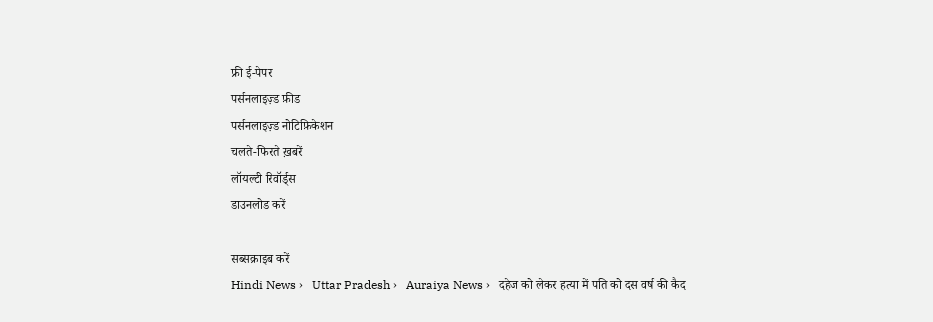फ्री ई-पेपर
पर्सनलाइज़्ड फ़ीड
पर्सनलाइज़्ड नोटिफ़िकेशन
चलते-फिरते ख़बरें
लॉयल्टी रिवॉर्ड्स
डाउनलोड करें

सब्सक्राइब करें
Hindi News ›   Uttar Pradesh ›   Auraiya News ›   दहेज को लेकर हत्या में पति को दस वर्ष की कैद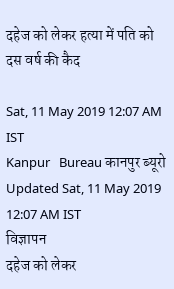दहेज को लेकर हत्या में पति को दस वर्ष की कैद

Sat, 11 May 2019 12:07 AM IST
Kanpur   Bureau कानपुर ब्यूरो
Updated Sat, 11 May 2019 12:07 AM IST
विज्ञापन
दहेज को लेकर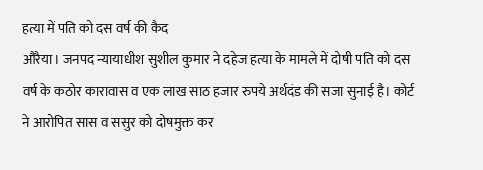हत्या में पति को दस वर्ष की कैद
औरैया। जनपद न्यायाधीश सुशील कुमार ने दहेज हत्या के मामले में दोषी पति को दस वर्ष के कठोर कारावास व एक लाख साठ हजार रुपये अर्थदंड की सजा सुनाई है। कोर्ट ने आरोपित सास व ससुर को दोषमुक्त कर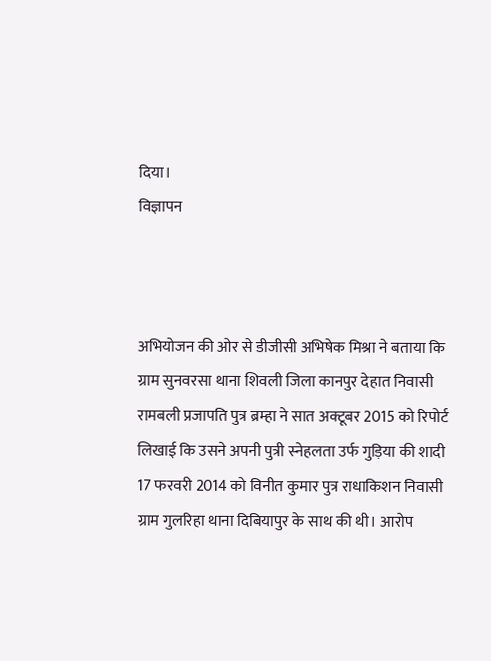दिया।
विज्ञापन



अभियोजन की ओर से डीजीसी अभिषेक मिश्रा ने बताया कि ग्राम सुनवरसा थाना शिवली जिला कानपुर देहात निवासी रामबली प्रजापति पुत्र ब्रम्हा ने सात अक्टूबर 2015 को रिपोर्ट लिखाई कि उसने अपनी पुत्री स्नेहलता उर्फ गुड़िया की शादी 17 फरवरी 2014 को विनीत कुमार पुत्र राधाकिशन निवासी ग्राम गुलरिहा थाना दिबियापुर के साथ की थी। आरोप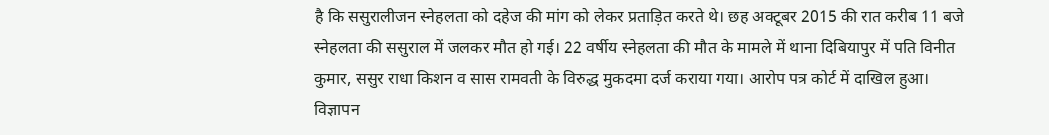है कि ससुरालीजन स्नेहलता को दहेज की मांग को लेकर प्रताड़ित करते थे। छह अक्टूबर 2015 की रात करीब 11 बजे स्नेहलता की ससुराल में जलकर मौत हो गई। 22 वर्षीय स्नेहलता की मौत के मामले में थाना दिबियापुर में पति विनीत कुमार, ससुर राधा किशन व सास रामवती के विरुद्ध मुकदमा दर्ज कराया गया। आरोप पत्र कोर्ट में दाखिल हुआ।
विज्ञापन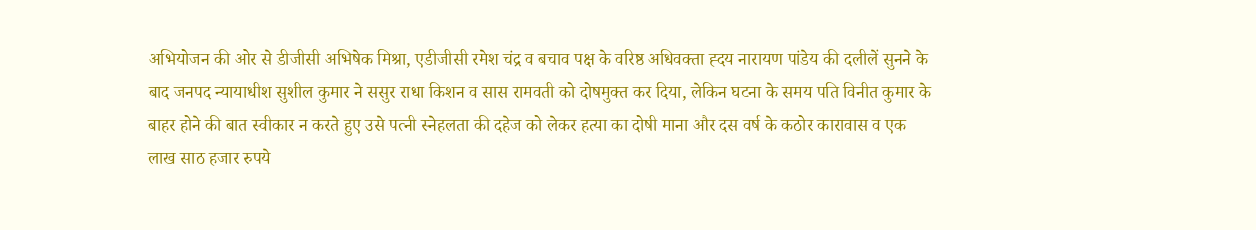अभियोजन की ओर से डीजीसी अभिषेक मिश्रा, एडीजीसी रमेश चंद्र व बचाव पक्ष के वरिष्ठ अधिवक्ता ह्दय नारायण पांडेय की दलीलें सुनने के बाद जनपद न्यायाधीश सुशील कुमार ने ससुर राधा किशन व सास रामवती को दोषमुक्त कर दिया, लेकिन घटना के समय पति विनीत कुमार के बाहर होने की बात स्वीकार न करते हुए उसे पत्नी स्नेहलता की दहेज को लेकर हत्या का दोषी माना और दस वर्ष के कठोर कारावास व एक लाख साठ हजार रुपये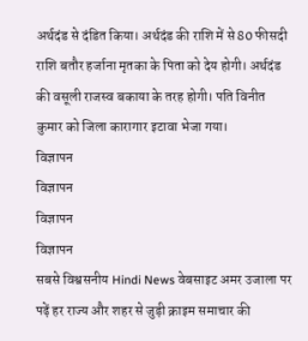अर्थदंड से दंडित किया। अर्थदंड की राशि में से 80 फीसदी राशि बतौर हर्जाना मृतका के पिता को देय होगी। अर्थदंड की वसूली राजस्व बकाया के तरह होगी। पति विनीत कुमार को जिला कारागार इटावा भेजा गया।
विज्ञापन
विज्ञापन
विज्ञापन
विज्ञापन
सबसे विश्वसनीय Hindi News वेबसाइट अमर उजाला पर पढ़ें हर राज्य और शहर से जुड़ी क्राइम समाचार की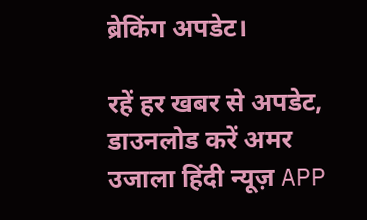ब्रेकिंग अपडेट।

रहें हर खबर से अपडेट, डाउनलोड करें अमर उजाला हिंदी न्यूज़ APP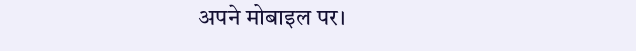अपने मोबाइल पर।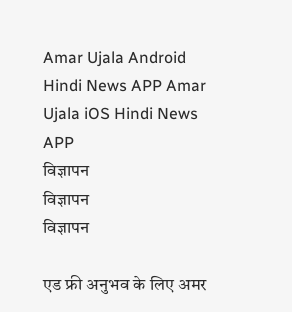Amar Ujala Android Hindi News APP Amar Ujala iOS Hindi News APP
विज्ञापन
विज्ञापन
विज्ञापन

एड फ्री अनुभव के लिए अमर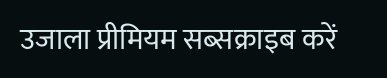उजाला प्रीमियम सब्सक्राइब करें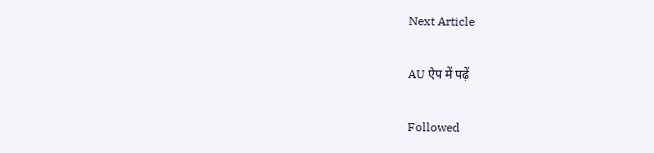Next Article

AU ऐप में पढ़ें

Followed